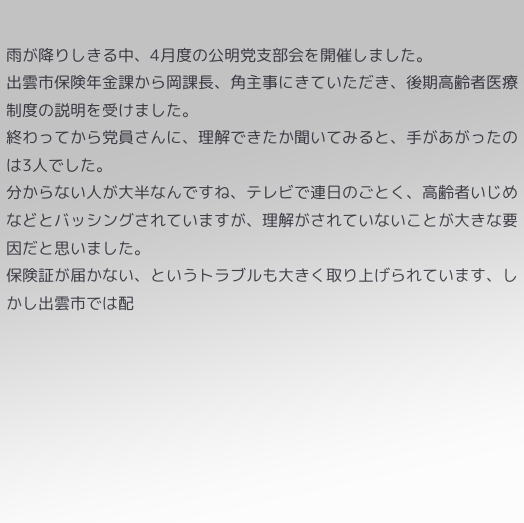雨が降りしきる中、4月度の公明党支部会を開催しました。
出雲市保険年金課から岡課長、角主事にきていただき、後期高齢者医療制度の説明を受けました。
終わってから党員さんに、理解できたか聞いてみると、手があがったのは3人でした。
分からない人が大半なんですね、テレビで連日のごとく、高齢者いじめなどとバッシングされていますが、理解がされていないことが大きな要因だと思いました。
保険証が届かない、というトラブルも大きく取り上げられています、しかし出雲市では配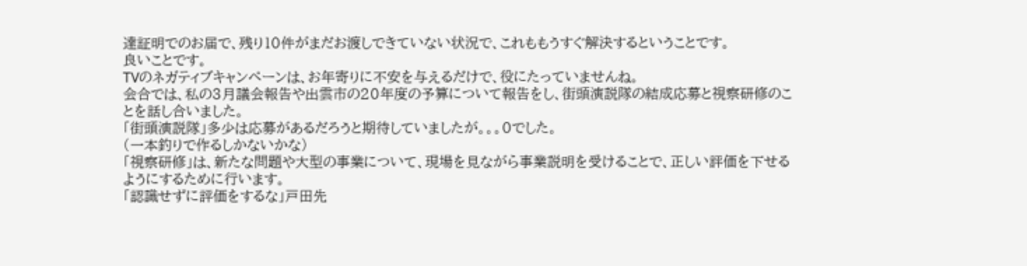達証明でのお届で、残り10件がまだお渡しできていない状況で、これももうすぐ解決するということです。
良いことです。
TVのネガティブキャンペーンは、お年寄りに不安を与えるだけで、役にたっていませんね。
会合では、私の3月議会報告や出雲市の20年度の予算について報告をし、街頭演説隊の結成応募と視察研修のことを話し合いました。
「街頭演説隊」多少は応募があるだろうと期待していましたが。。。0でした。
(一本釣りで作るしかないかな)
「視察研修」は、新たな問題や大型の事業について、現場を見ながら事業説明を受けることで、正しい評価を下せるようにするために行います。
「認識せずに評価をするな」戸田先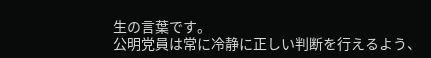生の言葉です。
公明党員は常に冷静に正しい判断を行えるよう、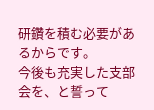研鑽を積む必要があるからです。
今後も充実した支部会を、と誓って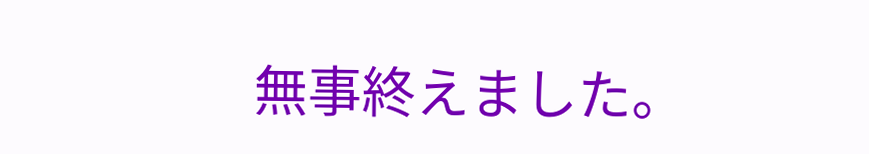無事終えました。